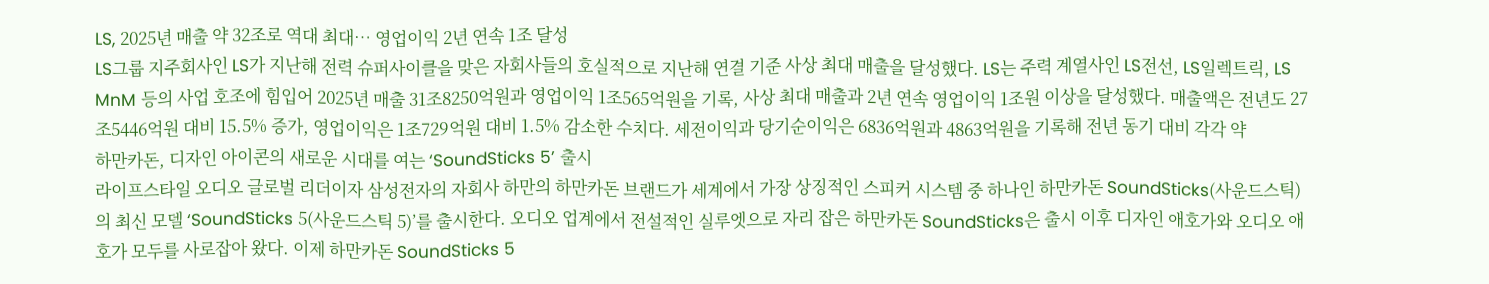LS, 2025년 매출 약 32조로 역대 최대… 영업이익 2년 연속 1조 달성
LS그룹 지주회사인 LS가 지난해 전력 슈퍼사이클을 맞은 자회사들의 호실적으로 지난해 연결 기준 사상 최대 매출을 달성했다. LS는 주력 계열사인 LS전선, LS일렉트릭, LS MnM 등의 사업 호조에 힘입어 2025년 매출 31조8250억원과 영업이익 1조565억원을 기록, 사상 최대 매출과 2년 연속 영업이익 1조원 이상을 달성했다. 매출액은 전년도 27조5446억원 대비 15.5% 증가, 영업이익은 1조729억원 대비 1.5% 감소한 수치다. 세전이익과 당기순이익은 6836억원과 4863억원을 기록해 전년 동기 대비 각각 약
하만카돈, 디자인 아이콘의 새로운 시대를 여는 ‘SoundSticks 5’ 출시
라이프스타일 오디오 글로벌 리더이자 삼성전자의 자회사 하만의 하만카돈 브랜드가 세계에서 가장 상징적인 스피커 시스템 중 하나인 하만카돈 SoundSticks(사운드스틱)의 최신 모델 ‘SoundSticks 5(사운드스틱 5)’를 출시한다. 오디오 업계에서 전설적인 실루엣으로 자리 잡은 하만카돈 SoundSticks은 출시 이후 디자인 애호가와 오디오 애호가 모두를 사로잡아 왔다. 이제 하만카돈 SoundSticks 5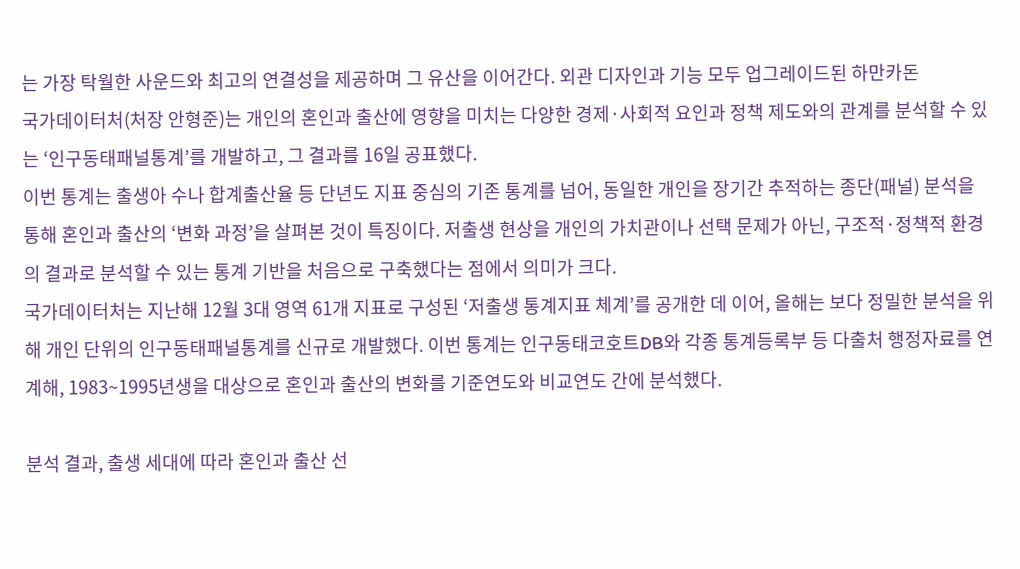는 가장 탁월한 사운드와 최고의 연결성을 제공하며 그 유산을 이어간다. 외관 디자인과 기능 모두 업그레이드된 하만카돈
국가데이터처(처장 안형준)는 개인의 혼인과 출산에 영향을 미치는 다양한 경제·사회적 요인과 정책 제도와의 관계를 분석할 수 있는 ‘인구동태패널통계’를 개발하고, 그 결과를 16일 공표했다.
이번 통계는 출생아 수나 합계출산율 등 단년도 지표 중심의 기존 통계를 넘어, 동일한 개인을 장기간 추적하는 종단(패널) 분석을 통해 혼인과 출산의 ‘변화 과정’을 살펴본 것이 특징이다. 저출생 현상을 개인의 가치관이나 선택 문제가 아닌, 구조적·정책적 환경의 결과로 분석할 수 있는 통계 기반을 처음으로 구축했다는 점에서 의미가 크다.
국가데이터처는 지난해 12월 3대 영역 61개 지표로 구성된 ‘저출생 통계지표 체계’를 공개한 데 이어, 올해는 보다 정밀한 분석을 위해 개인 단위의 인구동태패널통계를 신규로 개발했다. 이번 통계는 인구동태코호트DB와 각종 통계등록부 등 다출처 행정자료를 연계해, 1983~1995년생을 대상으로 혼인과 출산의 변화를 기준연도와 비교연도 간에 분석했다.

분석 결과, 출생 세대에 따라 혼인과 출산 선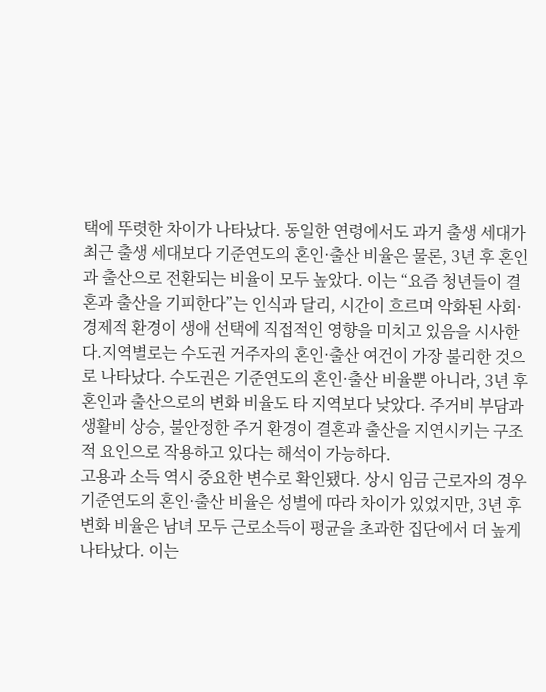택에 뚜렷한 차이가 나타났다. 동일한 연령에서도 과거 출생 세대가 최근 출생 세대보다 기준연도의 혼인·출산 비율은 물론, 3년 후 혼인과 출산으로 전환되는 비율이 모두 높았다. 이는 “요즘 청년들이 결혼과 출산을 기피한다”는 인식과 달리, 시간이 흐르며 악화된 사회·경제적 환경이 생애 선택에 직접적인 영향을 미치고 있음을 시사한다.지역별로는 수도권 거주자의 혼인·출산 여건이 가장 불리한 것으로 나타났다. 수도권은 기준연도의 혼인·출산 비율뿐 아니라, 3년 후 혼인과 출산으로의 변화 비율도 타 지역보다 낮았다. 주거비 부담과 생활비 상승, 불안정한 주거 환경이 결혼과 출산을 지연시키는 구조적 요인으로 작용하고 있다는 해석이 가능하다.
고용과 소득 역시 중요한 변수로 확인됐다. 상시 임금 근로자의 경우 기준연도의 혼인·출산 비율은 성별에 따라 차이가 있었지만, 3년 후 변화 비율은 남녀 모두 근로소득이 평균을 초과한 집단에서 더 높게 나타났다. 이는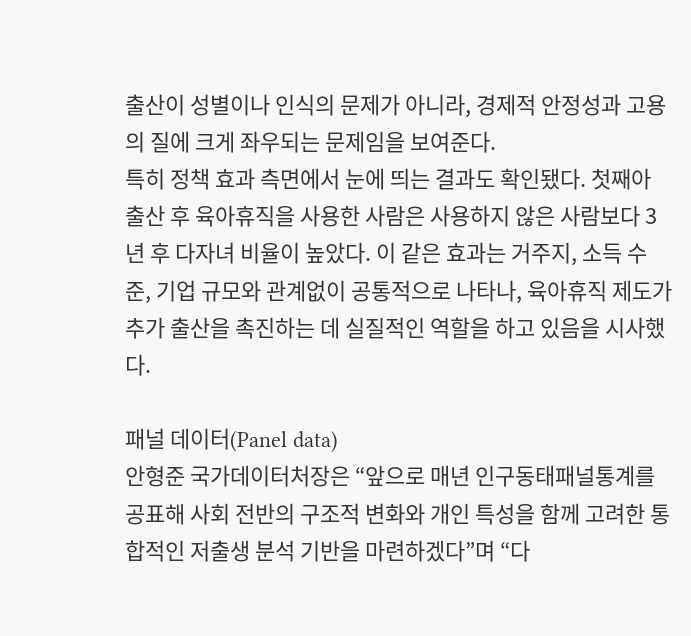출산이 성별이나 인식의 문제가 아니라, 경제적 안정성과 고용의 질에 크게 좌우되는 문제임을 보여준다.
특히 정책 효과 측면에서 눈에 띄는 결과도 확인됐다. 첫째아 출산 후 육아휴직을 사용한 사람은 사용하지 않은 사람보다 3년 후 다자녀 비율이 높았다. 이 같은 효과는 거주지, 소득 수준, 기업 규모와 관계없이 공통적으로 나타나, 육아휴직 제도가 추가 출산을 촉진하는 데 실질적인 역할을 하고 있음을 시사했다.

패널 데이터(Panel data)
안형준 국가데이터처장은 “앞으로 매년 인구동태패널통계를 공표해 사회 전반의 구조적 변화와 개인 특성을 함께 고려한 통합적인 저출생 분석 기반을 마련하겠다”며 “다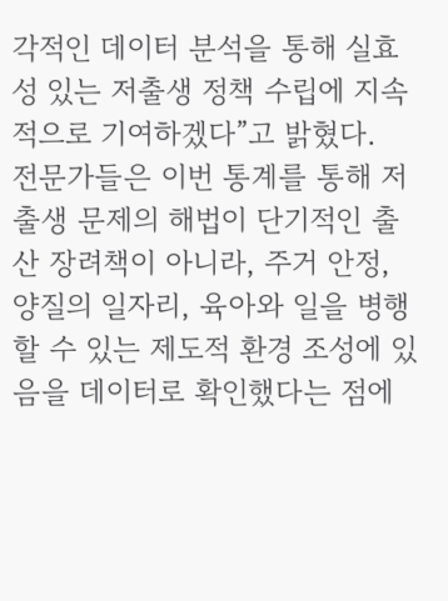각적인 데이터 분석을 통해 실효성 있는 저출생 정책 수립에 지속적으로 기여하겠다”고 밝혔다.
전문가들은 이번 통계를 통해 저출생 문제의 해법이 단기적인 출산 장려책이 아니라, 주거 안정, 양질의 일자리, 육아와 일을 병행할 수 있는 제도적 환경 조성에 있음을 데이터로 확인했다는 점에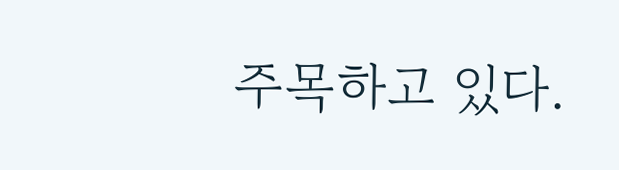주목하고 있다.